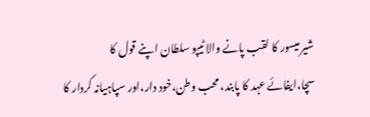شیر میسور کا لقب پانے والا ٹیپو سلطان اپنے قول کا سچا،ایفائے عہد کا پابند، محب وطن،خود دار،اور سپاہیانہ کردار کا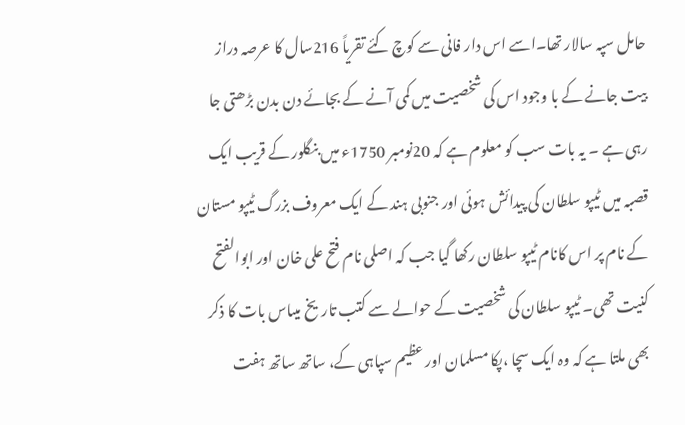حامل سپہ سالار تھا۔اسے اس دار فانی سے کوچ کئے تقریاً 216سال کا عرصہ دراز بیت جانے کے با وجود اس کی شخصیت میں کمی آنے کے بجائے دن بدن بڑھتی جا رہی ہے ۔ یہ بات سب کو معلوم ہے کہ 20نومبر 1750ء میں بنگلور کے قریب ایک قصبہ میں ٹیپو سلطان کی پیدائش ہوئی اور جنوبی ہند کے ایک معروف بزرگ ٹیپو مستان کے نام پر اس کانام ٹیپو سلطان رکھا گیا جب کہ اصلی نام فتح علی خان اور ابوالفتح کنیت تھی۔ ٹیپو سلطان کی شخصیت کے حوالے سے کتب تاریخ میںاس بات کا ذکر بھی ملتا ہے کہ وہ ایک سچا ،پکا مسلمان اور عظیم سپاہی کے، ساتھ ساتھ ہفت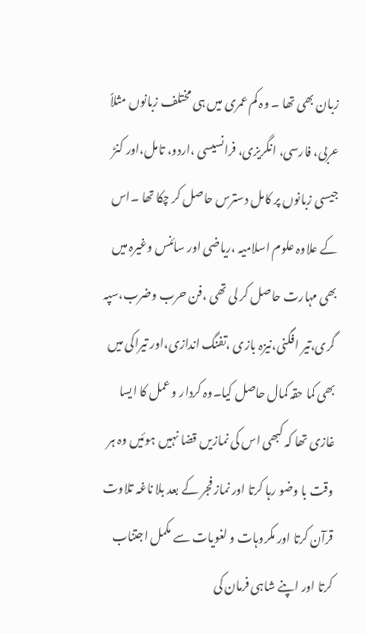زبان بھی تھا ۔ وہ کم عمری میں ہی مختلف زبانوں مثلاً عربی، فارسی، انگریزی، فرانسیسی ،اردو، تامل،اور کنڑ جیسی زبانوں پر کامل دسترس حاصل کر چکا تھا ۔اس کے علاوہ علوم اسلامیہ ،ریاضی اور سائنس وغیرہ میں بھی مہارت حاصل کر لی تھی ،فن حرب وضرب،سپہ گری،تیر افگنی،نیزہ بازی ،تفنگ اندازی،اور تیراکی میں بھی کما حقہ کمال حاصل کیا۔وہ کردار و عمل کا ایسا غازی تھا کہ کبھی اس کی نمازیں قضا نہیں ہوئیں وہ ہر وقت با وضو رہا کرتا اور نماز فجر کے بعد بلا ناغہ تلاوت قرآن کرتا اور مکروہات و لغویات سے مکمل اجتناب کرتا اور اپنے شاہی فرمان کی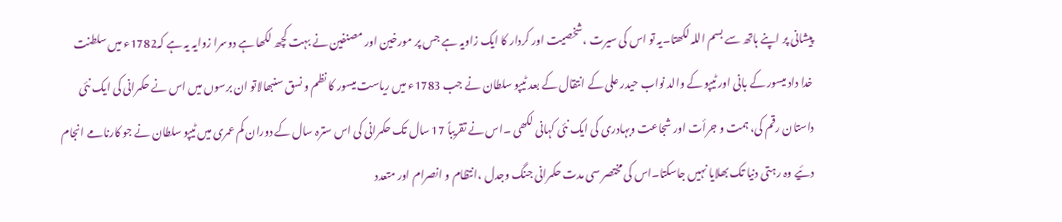پیشانی پر اپنے ہاتھ سے بسم اللہ لکھتا۔یہ تو اس کی سیرت ،شخصیت اور کردار کا ایک زاویہ ہے جس پر مورخین اور مصنفین نے بہت کچھ لکھا ہے دوسرا زوایہ یہ ہے کہ1782ء میں سلطنت خدا داد میسور کے بانی اور ٹیپو کے والد نواب حیدر علی کے انتقال کے بعد ٹیپو سلطان نے جب 1783ء میں ریاست میسور کا نظم و نسق سنبھالاتو ان برسوں میں اس نے حکمرانی کی ایک نئی داستان رقم کی، ہمت و جرأت اور شجاعت وبہادری کی ایک نئی کہانی لکھی ۔اس نے تقریباً 17 سال تک حکمرانی کی اس سترہ سال کے دوران کم عمری میں ٹیپو سلطان نے جو کارنامے انجام دئیے وہ رہتی دنیا تک بھلایا نہیں جاسکتا۔اس کی مختصر سی مدت حکمرانی جنگ وجدل ،انتظام و انصرام اور متعدد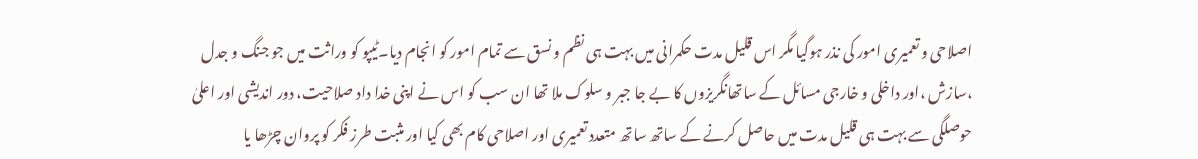اصلاحی و تعمیری امور کی نذر ہوگیا مگر اس قلیل مدت حکمرانی میں بہت ہی نظم و نسق سے تمام امور کو انجام دیا۔ٹیپو کو وراثت میں جو جنگ و جدل ،سازش ،اور داخلی و خارجی مسائل کے ساتھانگریزوں کا بے جا جبر و سلوک ملا تھا ان سب کو اس نے اپنی خدا داد صلاحیت، دور اندیشی اور اعلیٰ حوصلگی سے بہت ہی قلیل مدت میں حاصل کرنے کے ساتھ ساتھ متعدد تعمیری اور اصلاحی کام بھی کیا اور مثبت طرز فکر کو پروان چڑھا یا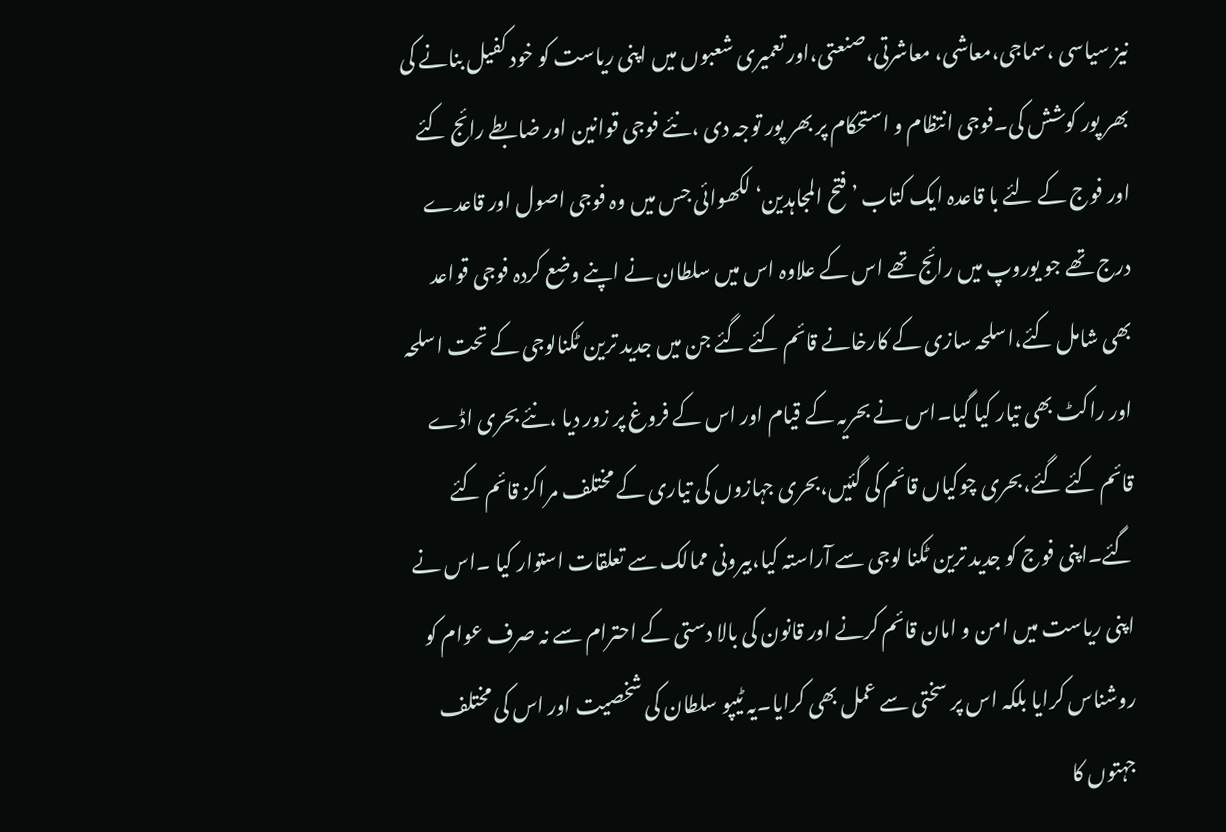نیز سیاسی ،سماجی،معاشی، معاشرتی،صنعتی،اور تعمیری شعبوں میں اپنی ریاست کو خود کفیل بنانے کی بھر پور کوشش کی۔فوجی انتظام و استحکام پر بھر پور توجہ دی ،نئے فوجی قوانین اور ضابطے رائج کئے اور فوج کے لئے با قاعدہ ایک کتاب ’فتح المجاہدین‘ لکھوائی جس میں وہ فوجی اصول اور قاعدے درج تھے جو یوروپ میں رائج تھے اس کے علاوہ اس میں سلطان نے اپنے وضع کردہ فوجی قواعد بھی شامل کئے،اسلحہ سازی کے کارخانے قائم کئے گئے جن میں جدید ترین ٹکنالوجی کے تحت اسلحہ اور راکٹ بھی تیار کیا گیا۔اس نے بحریہ کے قیام اور اس کے فروغ پر زور دیا ،نئے بحری اڈے قائم کئے گئے،بحری چوکیاں قائم کی گئیں،بحری جہازوں کی تیاری کے مختلف مراکز قائم کئے گئے۔اپنی فوج کو جدید ترین ٹکنا لوجی سے آراستہ کیا،بیرونی ممالک سے تعلقات استوار کیا ۔اس نے اپنی ریاست میں امن و امان قائم کرنے اور قانون کی بالا دستی کے احترام سے نہ صرف عوام کو روشناس کرایا بلکہ اس پر سختی سے عمل بھی کرایا۔یہ ٹیپو سلطان کی شخصیت اور اس کی مختلف جہتوں کا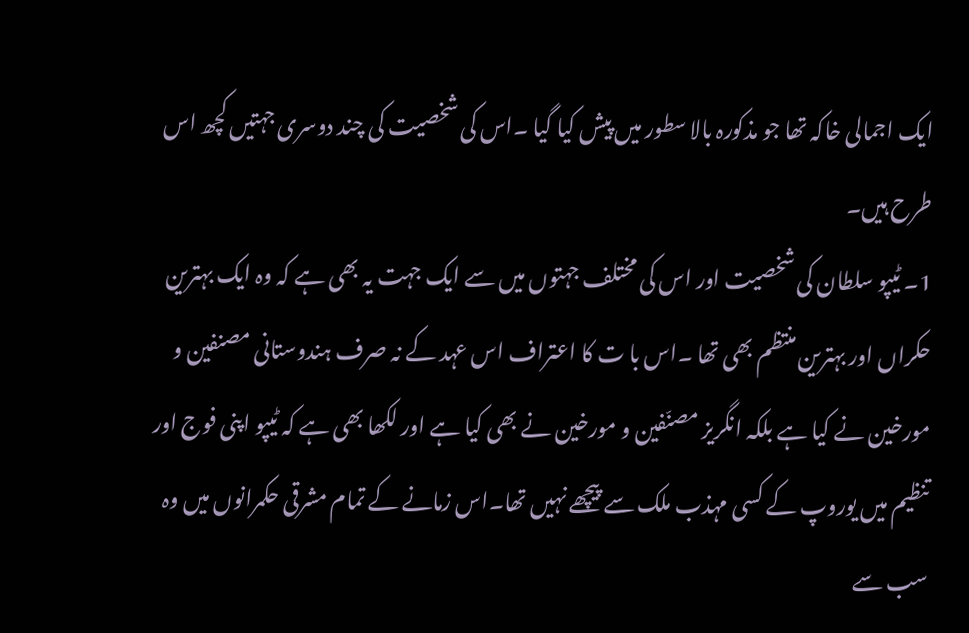ایک اجمالی خاکہ تھا جو مذکورہ بالا سطور میں پیش کیا گیا ۔اس کی شخصیت کی چند دوسری جہتیں کچھ اس طرح ہیں۔
1۔ ٹیپو سلطان کی شخصیت اور اس کی مختلف جہتوں میں سے ایک جہت یہ بھی ہے کہ وہ ایک بہترین حکراں اور بہترین منتظم بھی تھا ۔اس با ت کا اعتراف اس عہد کے نہ صرف ہندوستانی مصنفین و مورخین نے کیا ہے بلکہ انگریز مصنّفین و مورخین نے بھی کیا ہے اور لکھا بھی ہے کہ ٹیپو اپنی فوج اور تنظیم میں یوروپ کے کسی مہذب ملک سے پیچھے نہیں تھا۔اس زمانے کے تمام مشرقی حکمرانوں میں وہ سب سے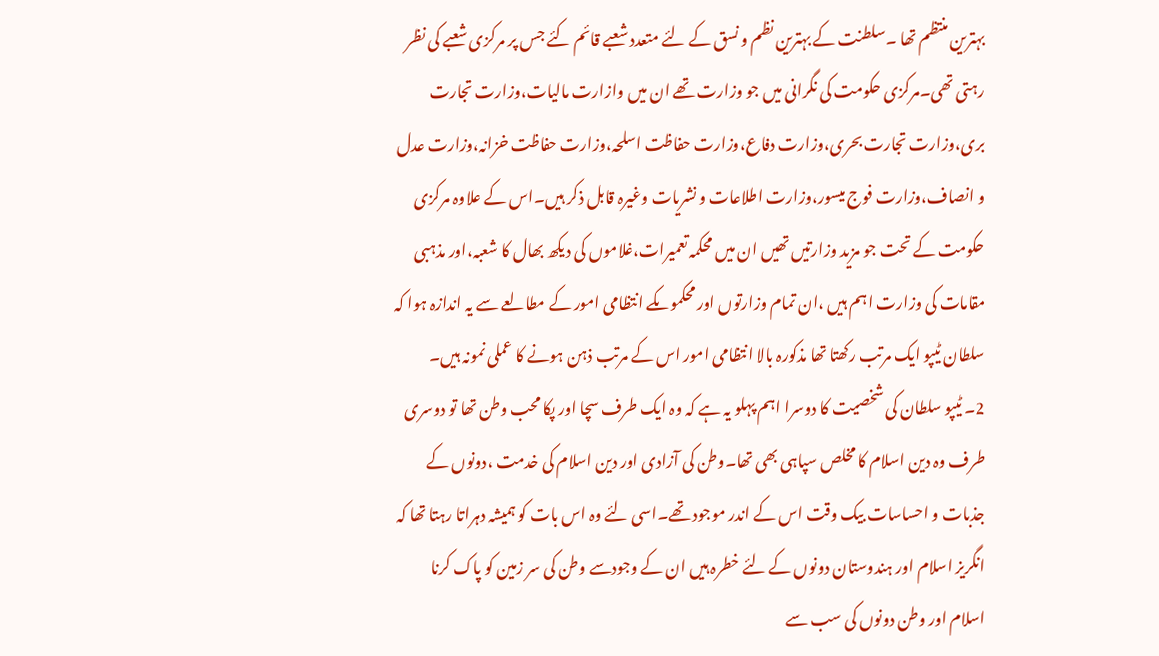بہترین منتظم تھا ۔سلطنت کے بہترین نظم و نسق کے لئے متعدد شعبے قائم کئے جس پر مرکزی شعبے کی نظر رہتی تھی۔مرکزی حکومت کی نگرانی میں جو وزارت تھے ان میں وازارت مالیات،وزارت تجارت بری،وزارت تجارت بحری،وزارت دفاع،وزارت حفاظت اسلحہ،وزارت حفاظت خزانہ،وزارت عدل و انصاف،وزارت فوج میسور،وزارت اطلاعات و نشریات وغیرہ قابل ذکر ہیں۔اس کے علاوہ مرکزی حکومت کے تحت جو مزید وزارتیں تھیں ان میں محکمہ تعمیرات،غلاموں کی دیکھ بھال کا شعبہ،اور مذہبی مقامات کی وزارت اہم ہیں ،ان تمام وزارتوں اور محکموںکے انتظامی امور کے مطالعے سے یہ اندازہ ہوا کہ سلطان ٹیپو ایک مرتب رکھتا تھا مذکورہ بالا انتظامی امور اس کے مرتب ذہن ہونے کا عملی نمونہ ہیں۔
2۔ ٹیپو سلطان کی شخصیت کا دوسرا اہم پہلو یہ ہے کہ وہ ایک طرف سچا اور پکا محب وطن تھا تو دوسری طرف وہ دین اسلام کا مخلص سپاہی بھی تھا۔وطن کی آزادی اور دین اسلام کی خدمت ،دونوں کے جذبات و احساسات بیک وقت اس کے اندر موجود تھے۔اسی لئے وہ اس بات کو ہمیشہ دہراتا رہتا تھا کہ انگریز اسلام اور ہندوستان دونوں کے لئے خطرہ ہیں ان کے وجودسے وطن کی سر زمین کو پاک کرنا اسلام اور وطن دونوں کی سب سے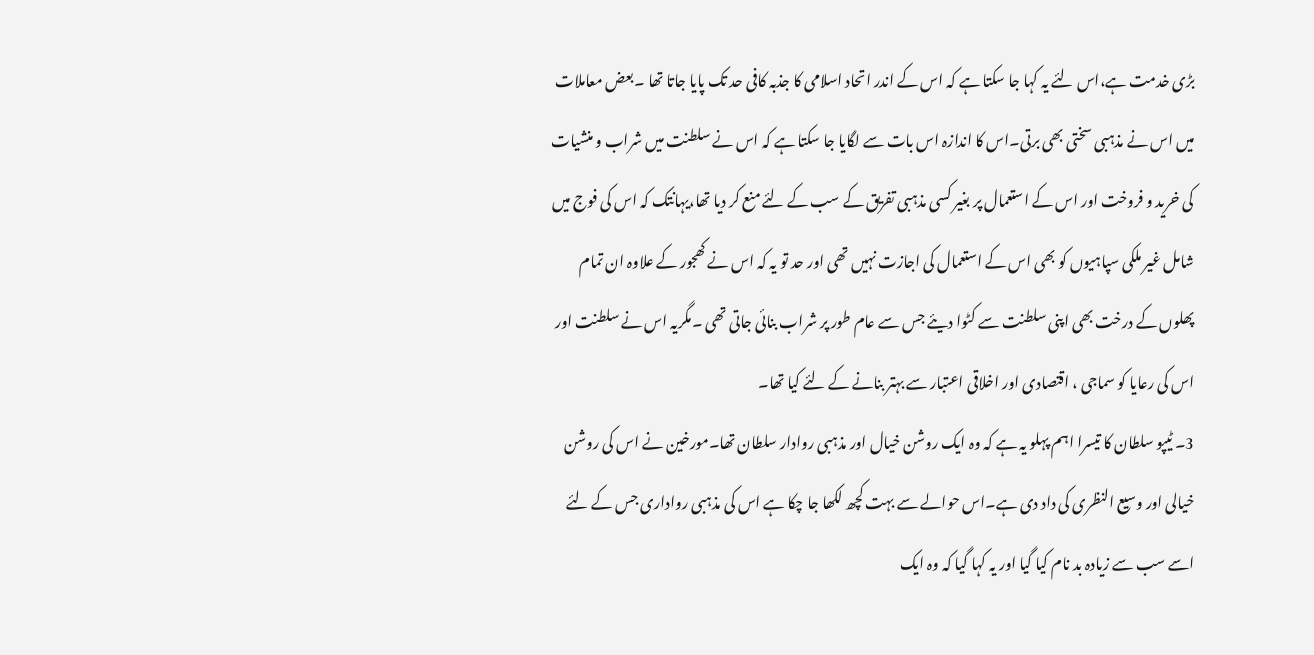بڑی خدمت ہے،اس لئے یہ کہا جا سکتا ہے کہ اس کے اندر اتحاد اسلامی کا جذبہ کافی حد تک پایا جاتا تھا ۔بعض معاملات میں اس نے مذہبی سختی بھی برتی۔اس کا اندازہ اس بات سے لگایا جا سکتا ہے کہ اس نے سلطنت میں شراب و منشیات کی خرید و فروخت اور اس کے استعمال پر بغیر کسی مذہبی تفریق کے سب کے لئے منع کر دیا تھا،یہانتک کہ اس کی فوج میں شامل غیر ملکی سپاہیوں کو بھی اس کے استعمال کی اجازت نہیں تھی اور حد تو یہ کہ اس نے کھجور کے علاوہ ان تمام پھلوں کے درخت بھی اپنی سلطنت سے کٹوا دیئے جس سے عام طور پر شراب بنائی جاتی تھی ۔مگریہ اس نے سلطنت اور اس کی رعایا کو سماجی ، اقتصادی اور اخلاقی اعتبار سے بہتر بنانے کے لئے کیا تھا۔
3۔ ٹیپو سلطان کا تیسرا اہم پہلو یہ ہے کہ وہ ایک روشن خیال اور مذہبی روادار سلطان تھا۔مورخین نے اس کی روشن خیالی اور وسیع النظری کی داد دی ہے۔اس حوالے سے بہت کچھ لکھا جا چکا ہے اس کی مذہبی رواداری جس کے لئے اسے سب سے زیادہ بد نام کیا گیا اور یہ کہا گیا کہ وہ ایک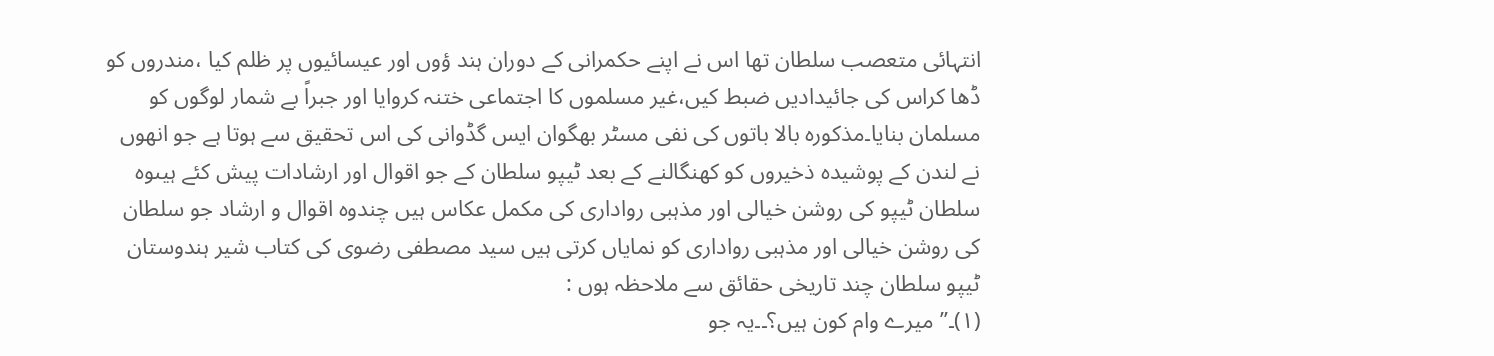انتہائی متعصب سلطان تھا اس نے اپنے حکمرانی کے دوران ہند ؤوں اور عیسائیوں پر ظلم کیا ،مندروں کو ڈھا کراس کی جائیدادیں ضبط کیں،غیر مسلموں کا اجتماعی ختنہ کروایا اور جبراً بے شمار لوگوں کو مسلمان بنایا۔مذکورہ بالا باتوں کی نفی مسٹر بھگوان ایس گڈوانی کی اس تحقیق سے ہوتا ہے جو انھوں نے لندن کے پوشیدہ ذخیروں کو کھنگالنے کے بعد ٹیپو سلطان کے جو اقوال اور ارشادات پیش کئے ہیںوہ سلطان ٹیپو کی روشن خیالی اور مذہبی رواداری کی مکمل عکاس ہیں چندوہ اقوال و ارشاد جو سلطان کی روشن خیالی اور مذہبی رواداری کو نمایاں کرتی ہیں سید مصطفی رضوی کی کتاب شیر ہندوستان ٹیپو سلطان چند تاریخی حقائق سے ملاحظہ ہوں :
(۱)۔’’میرے وام کون ہیں؟۔۔یہ جو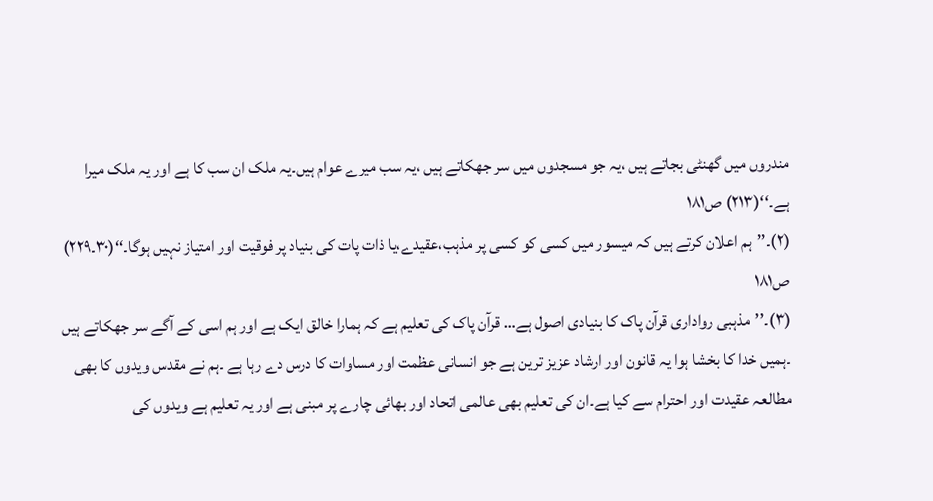مندروں میں گھنٹی بجاتے ہیں ،یہ جو مسجدوں میں سر جھکاتے ہیں ،یہ سب میرے عوام ہیں۔یہ ملک ان سب کا ہے اور یہ ملک میرا ہے۔‘‘(۲۱۳) ص۱۸۱
(۲)۔’’ہم اعلان کرتے ہیں کہ میسور میں کسی کو کسی پر مذہب،عقیدے،یا ذات پات کی بنیاد پر فوقیت اور امتیاز نہیں ہوگا۔‘‘(۳۰۔۲۲۹) ص۱۸۱
(۳)۔’’مذہبی رواداری قرآن پاک کا بنیادی اصول ہے… قرآن پاک کی تعلیم ہے کہ ہمارا خالق ایک ہے اور ہم اسی کے آگے سر جھکاتے ہیں ۔ہمیں خدا کا بخشا ہوا یہ قانون اور ارشاد عزیز ترین ہے جو انسانی عظمت اور مساوات کا درس دے رہا ہے ۔ہم نے مقدس ویدوں کا بھی مطالعہ عقیدت اور احترام سے کیا ہے۔ان کی تعلیم بھی عالمی اتحاد اور بھائی چارے پر مبنی ہے اور یہ تعلیم ہے ویدوں کی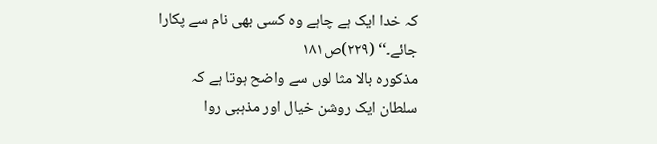کہ خدا ایک ہے چاہے وہ کسی بھی نام سے پکارا جائے۔‘‘ (۲۲۹)ص۱۸۱
مذکورہ بالا مثا لوں سے واضح ہوتا ہے کہ سلطان ایک روشن خیال اور مذہبی روا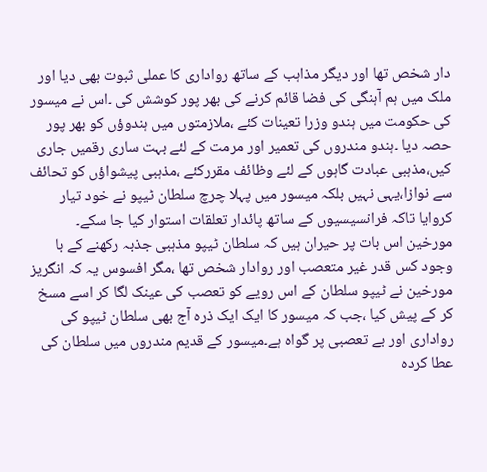دار شخص تھا اور دیگر مذاہب کے ساتھ رواداری کا عملی ثبوت بھی دیا اور ملک میں ہم آہنگی کی فضا قائم کرنے کی بھر پور کوشش کی ۔اس نے میسور کی حکومت میں ہندو وزرا تعینات کئے ،ملازمتوں میں ہندوؤں کو بھر پور حصہ دیا ۔ہندو مندروں کی تعمیر اور مرمت کے لئے بہت ساری رقمیں جاری کیں،مذہبی عبادت گاہوں کے لئے وظائف مقررکئے ،مذہبی پیشواؤں کو تحائف سے نوازا،یہی نہیں بلکہ میسور میں پہلا چرچ سلطان ٹیپو نے خود تیار کروایا تاکہ فرانسیسیوں کے ساتھ پائدار تعلقات استوار کیا جا سکے۔ مورخین اس بات پر حیران ہیں کہ سلطان ٹیپو مذہبی جذبہ رکھنے کے با وجود کس قدر غیر متعصب اور روادار شخص تھا ،مگر افسوس یہ کہ انگریز مورخین نے ٹیپو سلطان کے اس رویے کو تعصب کی عینک لگا کر اسے مسخ کر کے پیش کیا ،جب کہ میسور کا ایک ایک ذرہ آج بھی سلطان ٹیپو کی رواداری اور بے تعصبی پر گواہ ہے۔میسور کے قدیم مندروں میں سلطان کی عطا کردہ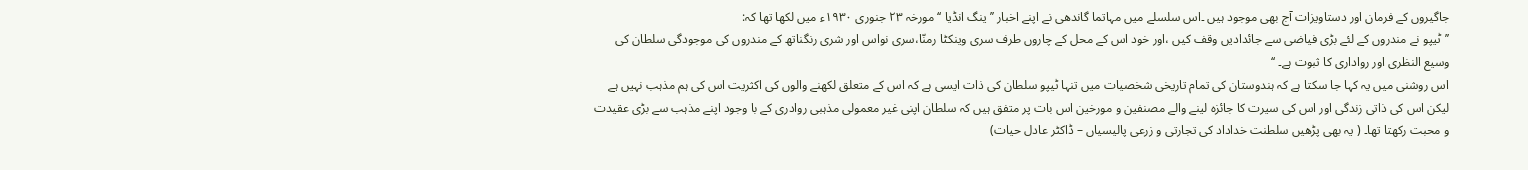جاگیروں کے فرمان اور دستاویزات آج بھی موجود ہیں ۔اس سلسلے میں مہاتما گاندھی نے اپنے اخبار ’’ینگ انڈیا ‘‘مورخہ ۲۳ جنوری ۱۹۳۰ء میں لکھا تھا کہ:
’’ٹیپو نے مندروں کے لئے بڑی فیاضی سے جائدادیں وقف کیں ،اور خود اس کے محل کے چاروں طرف سری وینکٹا رمنّا،سری نواس اور شری رنگناتھ کے مندروں کی موجودگی سلطان کی وسیع النظری اور رواداری کا ثبوت ہے۔ ‘‘
اس روشنی میں یہ کہا جا سکتا ہے کہ ہندوستان کی تمام تاریخی شخصیات میں تنہا ٹیپو سلطان کی ذات ایسی ہے کہ اس کے متعلق لکھنے والوں کی اکثریت اس کی ہم مذہب نہیں ہے لیکن اس کی ذاتی زندگی اور اس کی سیرت کا جائزہ لینے والے مصنفین و مورخین اس بات پر متفق ہیں کہ سلطان اپنی غیر معمولی مذہبی روادری کے با وجود اپنے مذہب سے بڑی عقیدت و محبت رکھتا تھا۔ ( یہ بھی پڑھیں سلطنت خداداد کی تجارتی و زرعی پالیسیاں – ڈاکٹر عادل حیات)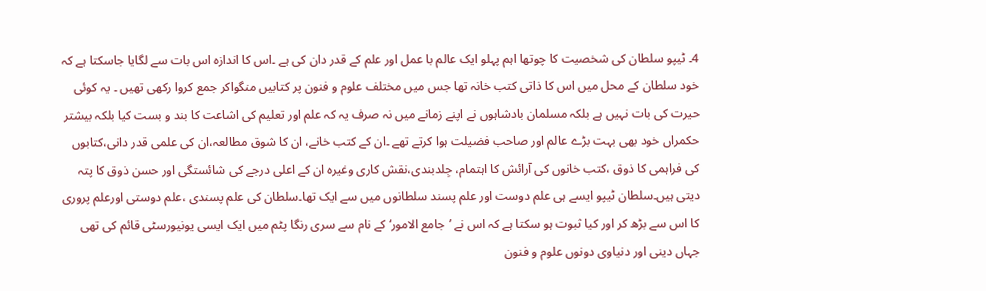4۔ ٹیپو سلطان کی شخصیت کا چوتھا اہم پہلو ایک عالم با عمل اور علم کے قدر دان کی ہے ۔اس کا اندازہ اس بات سے لگایا جاسکتا ہے کہ خود سلطان کے محل میں اس کا ذاتی کتب خانہ تھا جس میں مختلف علوم و فنون پر کتابیں منگواکر جمع کروا رکھی تھیں ۔ یہ کوئی حیرت کی بات نہیں ہے بلکہ مسلمان بادشاہوں نے اپنے زمانے میں نہ صرف یہ کہ علم اور تعلیم کی اشاعت کا بند و بست کیا بلکہ بیشتر حکمراں خود بھی بہت بڑے عالم اور صاحب فضیلت ہوا کرتے تھے ۔ان کے کتب خانے، ان کا شوق مطالعہ،ان کی علمی قدر دانی،کتابوں کی فراہمی کا ذوق ،کتب خانوں کی آرائش کا اہتمام، جِلدبندی،نقش کاری وغیرہ ان کے اعلی درجے کی شائستگی اور حسن ذوق کا پتہ دیتی ہیں۔سلطان ٹیپو ایسے ہی علم دوست اور علم پسند سلطانوں میں سے ایک تھا۔سلطان کی علم پسندی ،علم دوستی اورعلم پروری کا اس سے بڑھ کر اور کیا ثبوت ہو سکتا ہے کہ اس نے ’جامع الامور‘ کے نام سے سری رنگا پٹم میں ایک ایسی یونیورسٹی قائم کی تھی جہاں دینی اور دنیاوی دونوں علوم و فنون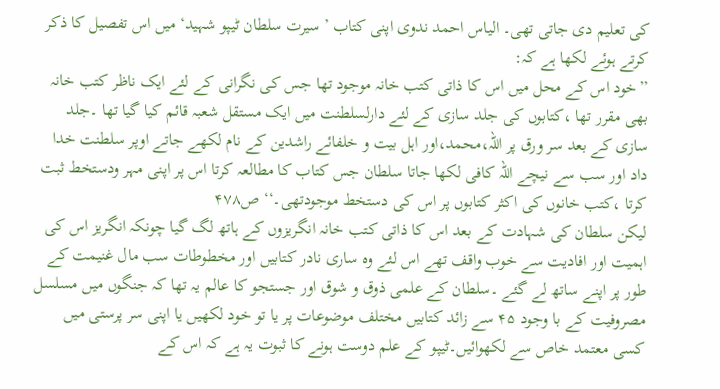کی تعلیم دی جاتی تھی۔ الیاس احمد ندوی اپنی کتاب ’سیرت سلطان ٹیپو شہید‘ میں اس تفصیل کا ذکر کرتے ہوئے لکھا ہے کہ:
’’خود اس کے محل میں اس کا ذاتی کتب خانہ موجود تھا جس کی نگرانی کے لئے ایک ناظر کتب خانہ بھی مقرر تھا ،کتابوں کی جلد سازی کے لئے دارلسلطنت میں ایک مستقل شعبہ قائم کیا گیا تھا ۔جلد سازی کے بعد سر ورق پر اللہ،محمد،اور اہل بیت و خلفائے راشدین کے نام لکھے جاتے اوپر سلطنت خدا داد اور سب سے نیچے اللہ کافی لکھا جاتا سلطان جس کتاب کا مطالعہ کرتا اس پر اپنی مہر ودستخط ثبت کرتا ،کتب خانوں کی اکثر کتابوں پر اس کی دستخط موجودتھی۔‘‘ ص۴۷۸
لیکن سلطان کی شہادت کے بعد اس کا ذاتی کتب خانہ انگریزوں کے ہاتھ لگ گیا چونکہ انگریز اس کی اہمیت اور افادیت سے خوب واقف تھے اس لئے وہ ساری نادر کتابیں اور مخطوطات سب مال غنیمت کے طور پر اپنے ساتھ لے گئے ۔سلطان کے علمی ذوق و شوق اور جستجو کا عالم یہ تھا کہ جنگوں میں مسلسل مصروفیت کے با وجود ۴۵ سے زائد کتابیں مختلف موضوعات پر یا تو خود لکھیں یا اپنی سر پرستی میں کسی معتمد خاص سے لکھوائیں۔ٹیپو کے علم دوست ہونے کا ثبوت یہ ہے کہ اس کے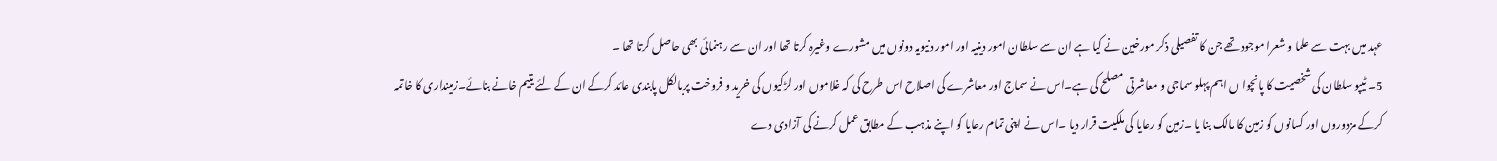عہد میں بہت سے علما و شعرا موجود تھے جن کا تفصیلی ذکر مورخین نے کیا ہے ان سے سلطان امور دینیہ اور امور دنیویہ دونوں میں مشورے وغیرہ کرتا تھا اور ان سے رہنمائی بھی حاصل کرتا تھا ۔
5۔ ٹیپو سلطان کی شخصیت کا پانچوا ں اہم پہلو سماجی و معاشرتی مصلح کی ہے۔اس نے سماج اور معاشرے کی اصلاح اس طرح کی کہ غلاموں اور لڑکیوں کی خرید و فروخت پربالکل پابندی عائد کرکے ان کے لئے یتیم خانے بنائے۔زمینداری کا خاتمہ کرکے مزدوروں اور کسانوں کو زمین کا مالک بنا یا ۔زمین کو رعایا کی ملکیت قرار دیا ۔اس نے اپنی تمام رعایا کو اپنے مذہب کے مطابق عمل کرنے کی آزادی دے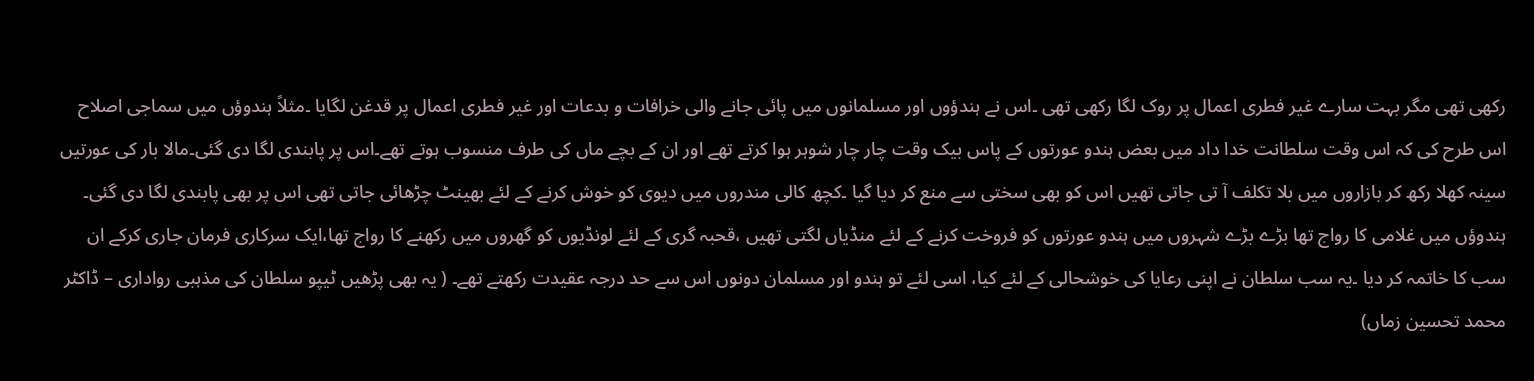رکھی تھی مگر بہت سارے غیر فطری اعمال پر روک لگا رکھی تھی ۔اس نے ہندؤوں اور مسلمانوں میں پائی جانے والی خرافات و بدعات اور غیر فطری اعمال پر قدغن لگایا ۔مثلاً ہندوؤں میں سماجی اصلاح اس طرح کی کہ اس وقت سلطانت خدا داد میں بعض ہندو عورتوں کے پاس بیک وقت چار چار شوہر ہوا کرتے تھے اور ان کے بچے ماں کی طرف منسوب ہوتے تھے۔اس پر پابندی لگا دی گئی۔مالا بار کی عورتیں سینہ کھلا رکھ کر بازاروں میں بلا تکلف آ تی جاتی تھیں اس کو بھی سختی سے منع کر دیا گیا ۔کچھ کالی مندروں میں دیوی کو خوش کرنے کے لئے بھینٹ چڑھائی جاتی تھی اس پر بھی پابندی لگا دی گئی۔ ہندوؤں میں غلامی کا رواج تھا بڑے بڑے شہروں میں ہندو عورتوں کو فروخت کرنے کے لئے منڈیاں لگتی تھیں ،قحبہ گری کے لئے لونڈیوں کو گھروں میں رکھنے کا رواج تھا،ایک سرکاری فرمان جاری کرکے ان سب کا خاتمہ کر دیا ۔یہ سب سلطان نے اپنی رعایا کی خوشحالی کے لئے کیا، اسی لئے تو ہندو اور مسلمان دونوں اس سے حد درجہ عقیدت رکھتے تھے۔ ( یہ بھی پڑھیں ٹیپو سلطان کی مذہبی رواداری – ڈاکٹر محمد تحسین زماں)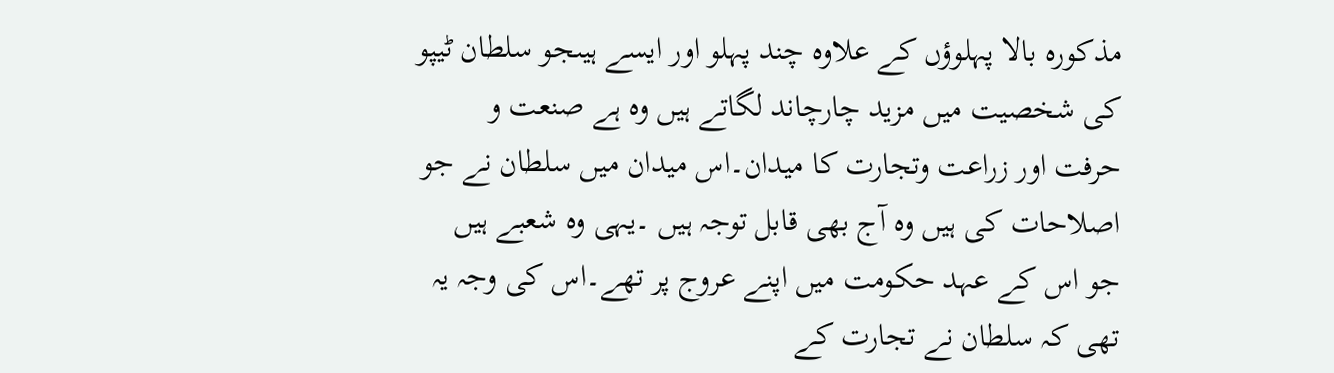مذکورہ بالا پہلوؤں کے علاوہ چند پہلو اور ایسے ہیںجو سلطان ٹیپو کی شخصیت میں مزید چارچاند لگاتے ہیں وہ ہے صنعت و حرفت اور زراعت وتجارت کا میدان۔اس میدان میں سلطان نے جو اصلاحات کی ہیں وہ آج بھی قابل توجہ ہیں ۔یہی وہ شعبے ہیں جو اس کے عہد حکومت میں اپنے عروج پر تھے۔اس کی وجہ یہ تھی کہ سلطان نے تجارت کے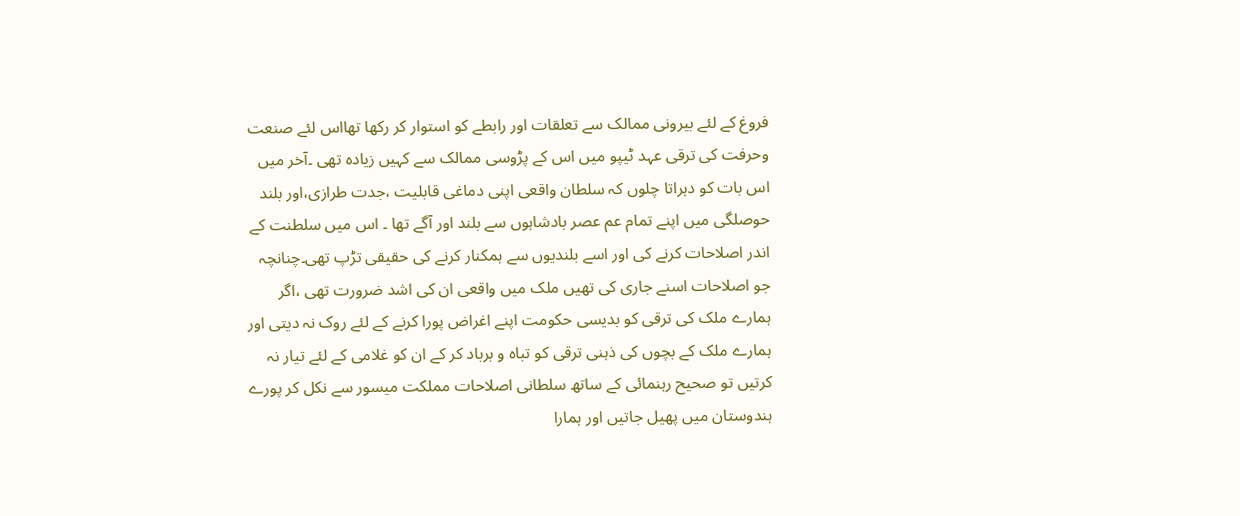فروغ کے لئے بیرونی ممالک سے تعلقات اور رابطے کو استوار کر رکھا تھااس لئے صنعت وحرفت کی ترقی عہد ٹیپو میں اس کے پڑوسی ممالک سے کہیں زیادہ تھی ۔آخر میں اس بات کو دہراتا چلوں کہ سلطان واقعی اپنی دماغی قابلیت ،جدت طرازی،اور بلند حوصلگی میں اپنے تمام عم عصر بادشاہوں سے بلند اور آگے تھا ۔ اس میں سلطنت کے اندر اصلاحات کرنے کی اور اسے بلندیوں سے ہمکنار کرنے کی حقیقی تڑپ تھی۔چنانچہ جو اصلاحات اسنے جاری کی تھیں ملک میں واقعی ان کی اشد ضرورت تھی ،اگر ہمارے ملک کی ترقی کو بدیسی حکومت اپنے اغراض پورا کرنے کے لئے روک نہ دیتی اور ہمارے ملک کے بچوں کی ذہنی ترقی کو تباہ و برباد کر کے ان کو غلامی کے لئے تیار نہ کرتیں تو صحیح رہنمائی کے ساتھ سلطانی اصلاحات مملکت میسور سے نکل کر پورے ہندوستان میں پھیل جاتیں اور ہمارا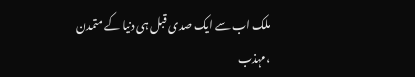ملک اب سے ایک صدی قبل ہی دنیا کے متمدن ،مہذب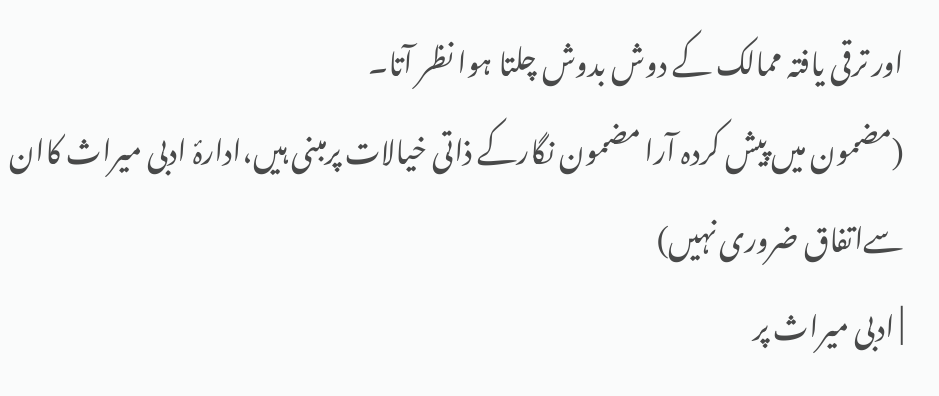اور ترقی یافتہ ممالک کے دوش بدوش چلتا ہوا نظر آتا۔
(مضمون میں پیش کردہ آرا مضمون نگارکے ذاتی خیالات پرمبنی ہیں،ادارۂ ادبی میراث کاان سےاتفاق ضروری نہیں)
| ادبی میراث پر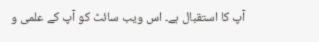آپ کا استقبال ہے۔ اس ویب سائٹ کو آپ کے علمی و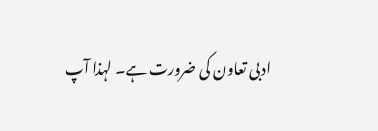ادبی تعاون کی ضرورت ہے۔ لہذا آپ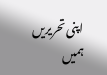اپنی تحریریں ہمیں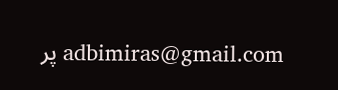adbimiras@gmail.com پر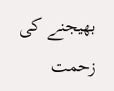بھیجنے کی زحمت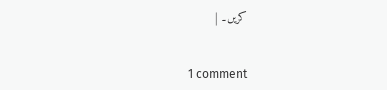کریں۔ |


1 comment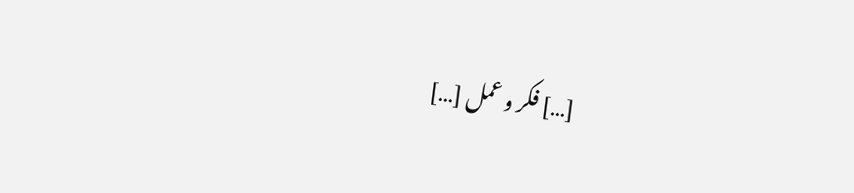[…] فکر و عمل […]